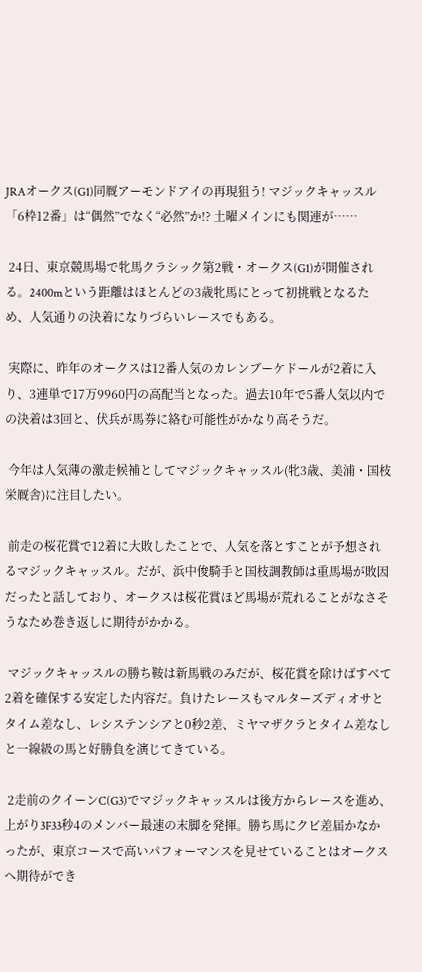JRAオークス(G1)同厩アーモンドアイの再現狙う! マジックキャッスル「6枠12番」は“偶然”でなく“必然”か!? 土曜メインにも関連が……

 24日、東京競馬場で牝馬クラシック第2戦・オークス(G1)が開催される。2400mという距離はほとんどの3歳牝馬にとって初挑戦となるため、人気通りの決着になりづらいレースでもある。

 実際に、昨年のオークスは12番人気のカレンブーケドールが2着に入り、3連単で17万9960円の高配当となった。過去10年で5番人気以内での決着は3回と、伏兵が馬券に絡む可能性がかなり高そうだ。

 今年は人気薄の激走候補としてマジックキャッスル(牝3歳、美浦・国枝栄厩舎)に注目したい。

 前走の桜花賞で12着に大敗したことで、人気を落とすことが予想されるマジックキャッスル。だが、浜中俊騎手と国枝調教師は重馬場が敗因だったと話しており、オークスは桜花賞ほど馬場が荒れることがなさそうなため巻き返しに期待がかかる。

 マジックキャッスルの勝ち鞍は新馬戦のみだが、桜花賞を除けばすべて2着を確保する安定した内容だ。負けたレースもマルターズディオサとタイム差なし、レシステンシアと0秒2差、ミヤマザクラとタイム差なしと一線級の馬と好勝負を演じてきている。

 2走前のクイーンC(G3)でマジックキャッスルは後方からレースを進め、上がり3F33秒4のメンバー最速の末脚を発揮。勝ち馬にクビ差届かなかったが、東京コースで高いパフォーマンスを見せていることはオークスへ期待ができ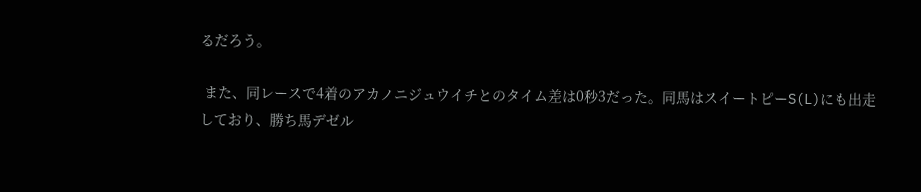るだろう。

 また、同レースで4着のアカノニジュウイチとのタイム差は0秒3だった。同馬はスイートピーS(L)にも出走しており、勝ち馬デゼル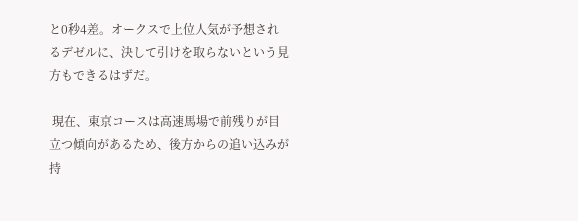と0秒4差。オークスで上位人気が予想されるデゼルに、決して引けを取らないという見方もできるはずだ。

 現在、東京コースは高速馬場で前残りが目立つ傾向があるため、後方からの追い込みが持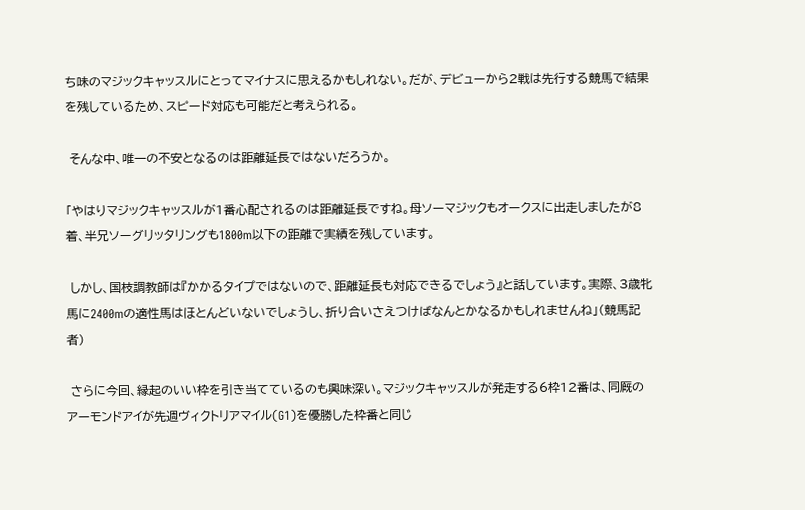ち味のマジックキャッスルにとってマイナスに思えるかもしれない。だが、デビューから2戦は先行する競馬で結果を残しているため、スピード対応も可能だと考えられる。

 そんな中、唯一の不安となるのは距離延長ではないだろうか。

「やはりマジックキャッスルが1番心配されるのは距離延長ですね。母ソーマジックもオークスに出走しましたが8着、半兄ソーグリッタリングも1800m以下の距離で実績を残しています。

 しかし、国枝調教師は『かかるタイプではないので、距離延長も対応できるでしょう』と話しています。実際、3歳牝馬に2400mの適性馬はほとんどいないでしょうし、折り合いさえつけばなんとかなるかもしれませんね」(競馬記者)

 さらに今回、縁起のいい枠を引き当てているのも興味深い。マジックキャッスルが発走する6枠12番は、同厩のアーモンドアイが先週ヴィクトリアマイル(G1)を優勝した枠番と同じ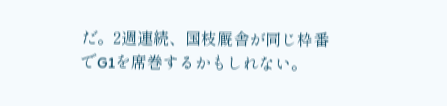だ。2週連続、国枝厩舎が同じ枠番でG1を席巻するかもしれない。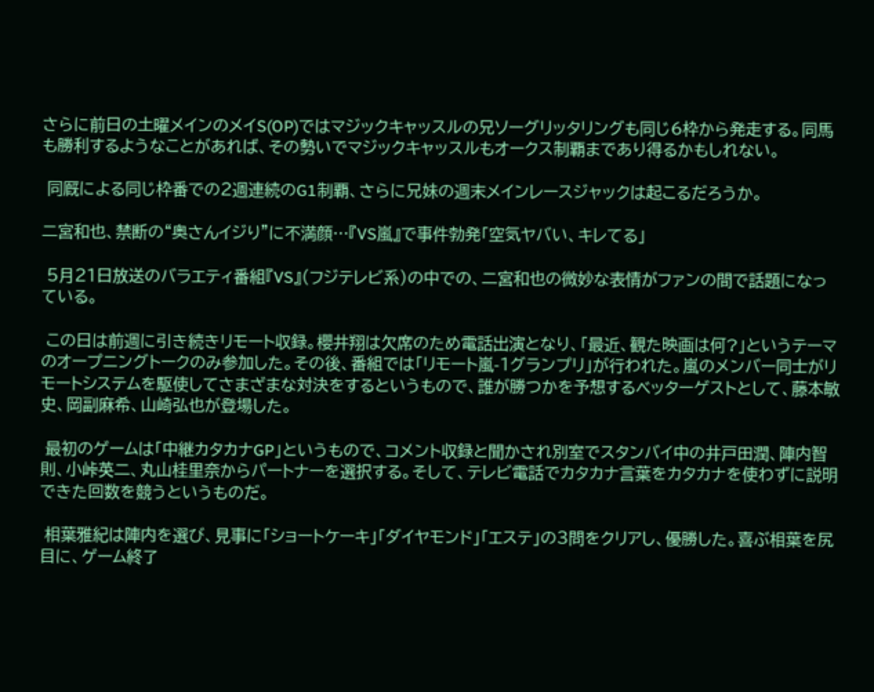さらに前日の土曜メインのメイS(OP)ではマジックキャッスルの兄ソーグリッタリングも同じ6枠から発走する。同馬も勝利するようなことがあれば、その勢いでマジックキャッスルもオークス制覇まであり得るかもしれない。

 同厩による同じ枠番での2週連続のG1制覇、さらに兄妹の週末メインレースジャックは起こるだろうか。

二宮和也、禁断の“奥さんイジり”に不満顔…『VS嵐』で事件勃発「空気ヤバい、キレてる」

 5月21日放送のバラエティ番組『VS』(フジテレビ系)の中での、二宮和也の微妙な表情がファンの間で話題になっている。

 この日は前週に引き続きリモート収録。櫻井翔は欠席のため電話出演となり、「最近、観た映画は何?」というテーマのオープニングトークのみ参加した。その後、番組では「リモート嵐-1グランプリ」が行われた。嵐のメンバー同士がリモートシステムを駆使してさまざまな対決をするというもので、誰が勝つかを予想するベッターゲストとして、藤本敏史、岡副麻希、山崎弘也が登場した。

 最初のゲームは「中継カタカナGP」というもので、コメント収録と聞かされ別室でスタンバイ中の井戸田潤、陣内智則、小峠英二、丸山桂里奈からパートナーを選択する。そして、テレビ電話でカタカナ言葉をカタカナを使わずに説明できた回数を競うというものだ。

 相葉雅紀は陣内を選び、見事に「ショートケーキ」「ダイヤモンド」「エステ」の3問をクリアし、優勝した。喜ぶ相葉を尻目に、ゲーム終了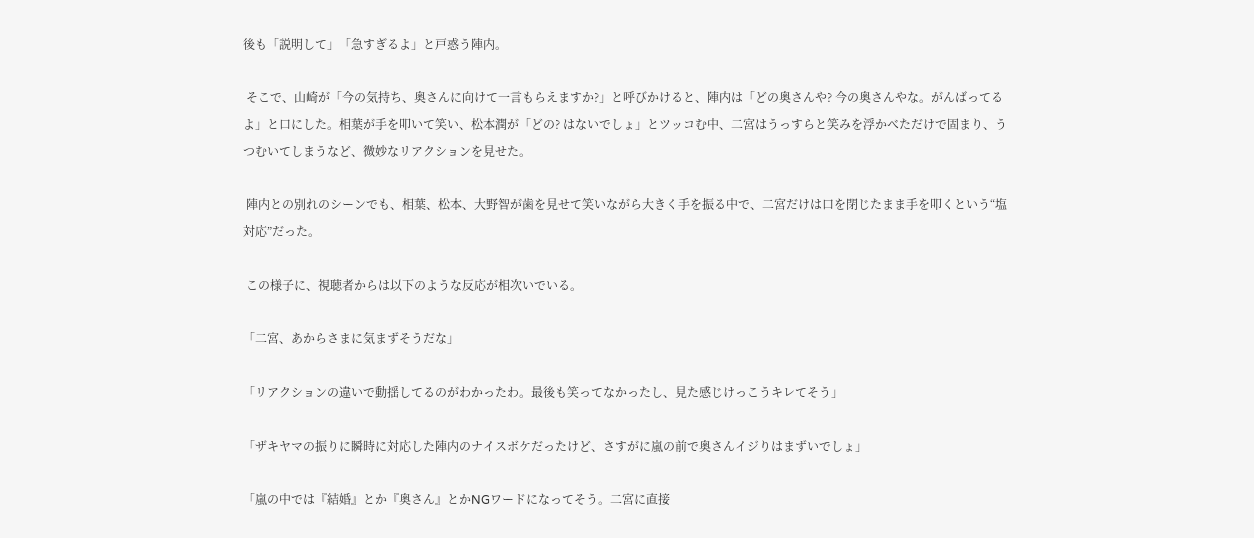後も「説明して」「急すぎるよ」と戸惑う陣内。

 そこで、山崎が「今の気持ち、奥さんに向けて一言もらえますか?」と呼びかけると、陣内は「どの奥さんや? 今の奥さんやな。がんばってるよ」と口にした。相葉が手を叩いて笑い、松本潤が「どの? はないでしょ」とツッコむ中、二宮はうっすらと笑みを浮かべただけで固まり、うつむいてしまうなど、微妙なリアクションを見せた。

 陣内との別れのシーンでも、相葉、松本、大野智が歯を見せて笑いながら大きく手を振る中で、二宮だけは口を閉じたまま手を叩くという“塩対応”だった。

 この様子に、視聴者からは以下のような反応が相次いでいる。

「二宮、あからさまに気まずそうだな」

「リアクションの違いで動揺してるのがわかったわ。最後も笑ってなかったし、見た感じけっこうキレてそう」

「ザキヤマの振りに瞬時に対応した陣内のナイスボケだったけど、さすがに嵐の前で奥さんイジりはまずいでしょ」

「嵐の中では『結婚』とか『奥さん』とかNGワードになってそう。二宮に直接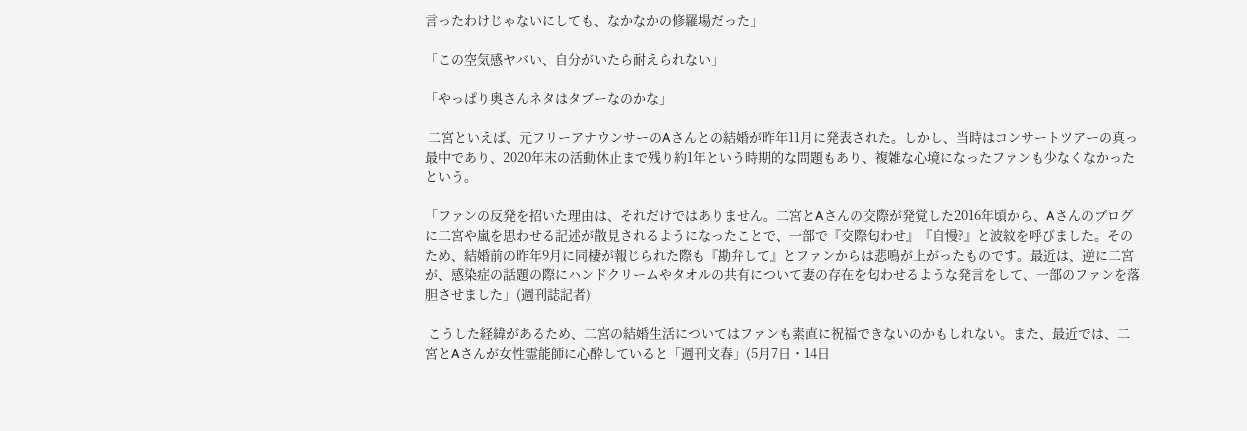言ったわけじゃないにしても、なかなかの修羅場だった」

「この空気感ヤバい、自分がいたら耐えられない」

「やっぱり奥さんネタはタブーなのかな」

 二宮といえば、元フリーアナウンサーのAさんとの結婚が昨年11月に発表された。しかし、当時はコンサートツアーの真っ最中であり、2020年末の活動休止まで残り約1年という時期的な問題もあり、複雑な心境になったファンも少なくなかったという。

「ファンの反発を招いた理由は、それだけではありません。二宮とAさんの交際が発覚した2016年頃から、Aさんのブログに二宮や嵐を思わせる記述が散見されるようになったことで、一部で『交際匂わせ』『自慢?』と波紋を呼びました。そのため、結婚前の昨年9月に同棲が報じられた際も『勘弁して』とファンからは悲鳴が上がったものです。最近は、逆に二宮が、感染症の話題の際にハンドクリームやタオルの共有について妻の存在を匂わせるような発言をして、一部のファンを落胆させました」(週刊誌記者)

 こうした経緯があるため、二宮の結婚生活についてはファンも素直に祝福できないのかもしれない。また、最近では、二宮とAさんが女性霊能師に心酔していると「週刊文春」(5月7日・14日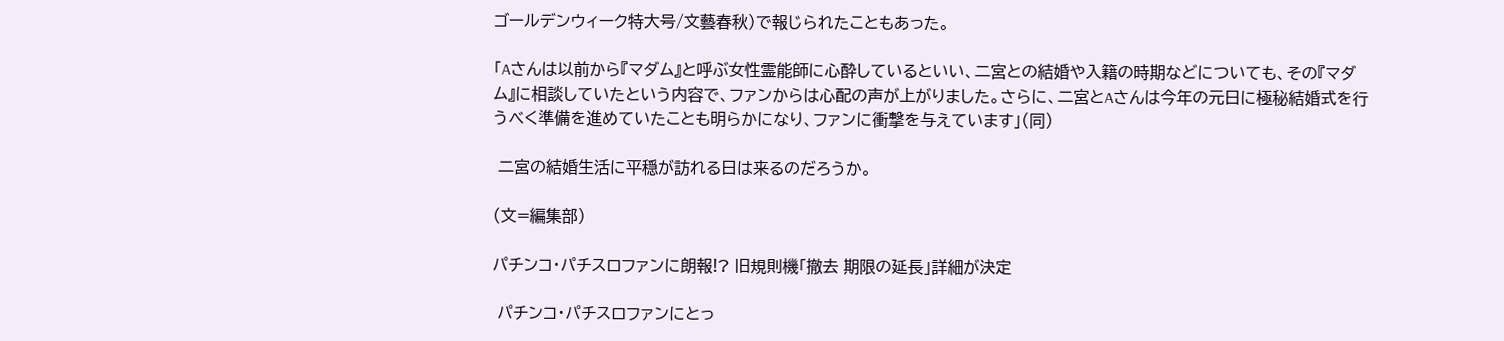ゴールデンウィーク特大号/文藝春秋)で報じられたこともあった。

「Aさんは以前から『マダム』と呼ぶ女性霊能師に心酔しているといい、二宮との結婚や入籍の時期などについても、その『マダム』に相談していたという内容で、ファンからは心配の声が上がりました。さらに、二宮とAさんは今年の元日に極秘結婚式を行うべく準備を進めていたことも明らかになり、ファンに衝撃を与えています」(同)

 二宮の結婚生活に平穏が訪れる日は来るのだろうか。

(文=編集部)

パチンコ・パチスロファンに朗報!? 旧規則機「撤去 期限の延長」詳細が決定

 パチンコ・パチスロファンにとっ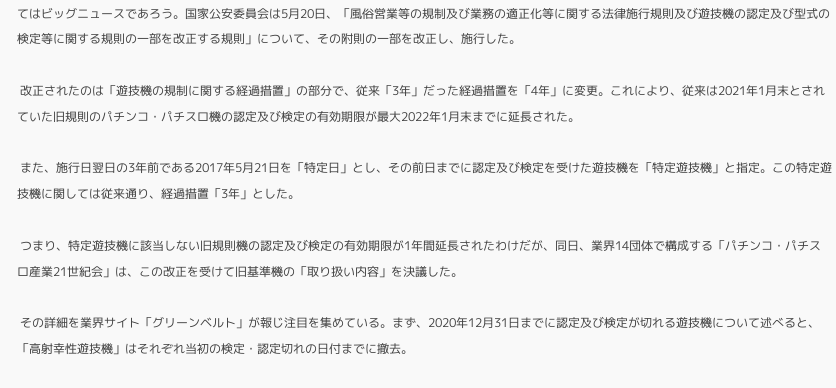てはビッグニュースであろう。国家公安委員会は5月20日、「風俗営業等の規制及び業務の適正化等に関する法律施行規則及び遊技機の認定及び型式の検定等に関する規則の一部を改正する規則」について、その附則の一部を改正し、施行した。

 改正されたのは「遊技機の規制に関する経過措置」の部分で、従来「3年」だった経過措置を「4年」に変更。これにより、従来は2021年1月末とされていた旧規則のパチンコ・パチスロ機の認定及び検定の有効期限が最大2022年1月末までに延長された。

 また、施行日翌日の3年前である2017年5月21日を「特定日」とし、その前日までに認定及び検定を受けた遊技機を「特定遊技機」と指定。この特定遊技機に関しては従来通り、経過措置「3年」とした。

 つまり、特定遊技機に該当しない旧規則機の認定及び検定の有効期限が1年間延長されたわけだが、同日、業界14団体で構成する「パチンコ・パチスロ産業21世紀会」は、この改正を受けて旧基準機の「取り扱い内容」を決議した。

 その詳細を業界サイト「グリーンベルト」が報じ注目を集めている。まず、2020年12月31日までに認定及び検定が切れる遊技機について述べると、「高射幸性遊技機」はそれぞれ当初の検定・認定切れの日付までに撤去。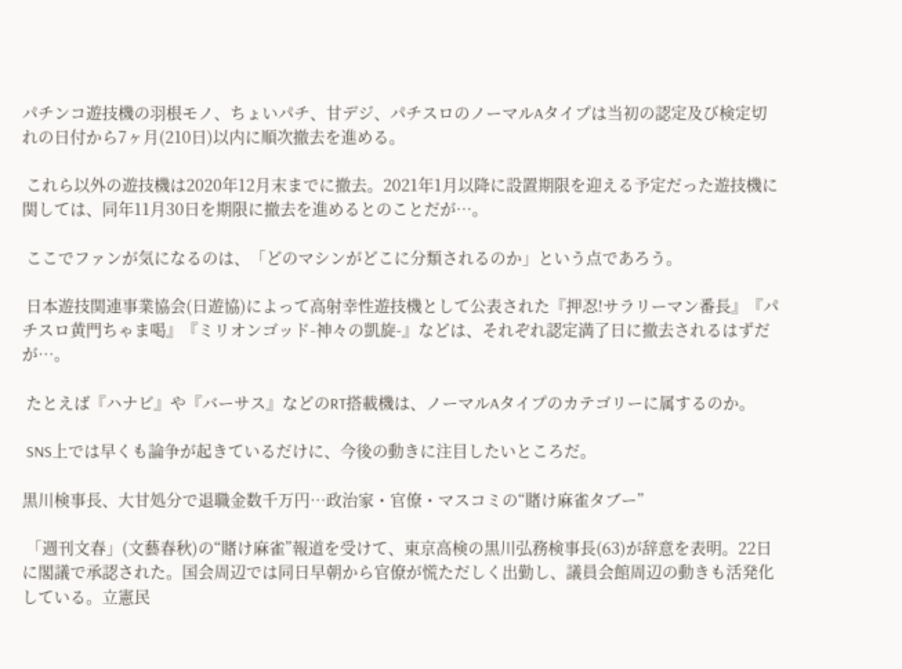パチンコ遊技機の羽根モノ、ちょいパチ、甘デジ、パチスロのノーマルAタイプは当初の認定及び検定切れの日付から7ヶ月(210日)以内に順次撤去を進める。

 これら以外の遊技機は2020年12月末までに撤去。2021年1月以降に設置期限を迎える予定だった遊技機に関しては、同年11月30日を期限に撤去を進めるとのことだが…。

 ここでファンが気になるのは、「どのマシンがどこに分類されるのか」という点であろう。

 日本遊技関連事業協会(日遊協)によって高射幸性遊技機として公表された『押忍!サラリーマン番長』『パチスロ黄門ちゃま喝』『ミリオンゴッド-神々の凱旋-』などは、それぞれ認定満了日に撤去されるはずだが…。

 たとえば『ハナビ』や『バーサス』などのRT搭載機は、ノーマルAタイプのカテゴリーに属するのか。

 SNS上では早くも論争が起きているだけに、今後の動きに注目したいところだ。

黒川検事長、大甘処分で退職金数千万円…政治家・官僚・マスコミの“賭け麻雀タブー”

 「週刊文春」(文藝春秋)の“賭け麻雀”報道を受けて、東京高検の黒川弘務検事長(63)が辞意を表明。22日に閣議で承認された。国会周辺では同日早朝から官僚が慌ただしく出勤し、議員会館周辺の動きも活発化している。立憲民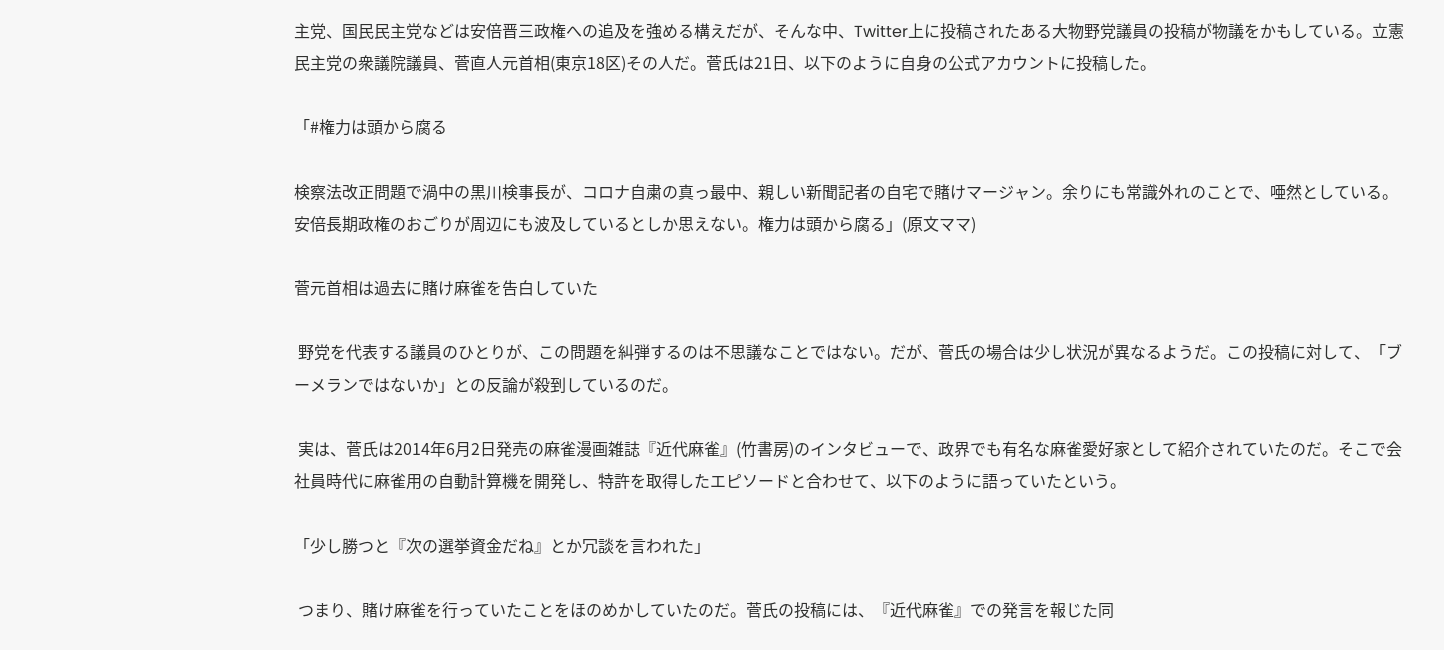主党、国民民主党などは安倍晋三政権への追及を強める構えだが、そんな中、Twitter上に投稿されたある大物野党議員の投稿が物議をかもしている。立憲民主党の衆議院議員、菅直人元首相(東京18区)その人だ。菅氏は21日、以下のように自身の公式アカウントに投稿した。

「#権力は頭から腐る

検察法改正問題で渦中の黒川検事長が、コロナ自粛の真っ最中、親しい新聞記者の自宅で賭けマージャン。余りにも常識外れのことで、唖然としている。安倍長期政権のおごりが周辺にも波及しているとしか思えない。権力は頭から腐る」(原文ママ)

菅元首相は過去に賭け麻雀を告白していた

 野党を代表する議員のひとりが、この問題を糾弾するのは不思議なことではない。だが、菅氏の場合は少し状況が異なるようだ。この投稿に対して、「ブーメランではないか」との反論が殺到しているのだ。

 実は、菅氏は2014年6月2日発売の麻雀漫画雑誌『近代麻雀』(竹書房)のインタビューで、政界でも有名な麻雀愛好家として紹介されていたのだ。そこで会社員時代に麻雀用の自動計算機を開発し、特許を取得したエピソードと合わせて、以下のように語っていたという。

「少し勝つと『次の選挙資金だね』とか冗談を言われた」

 つまり、賭け麻雀を行っていたことをほのめかしていたのだ。菅氏の投稿には、『近代麻雀』での発言を報じた同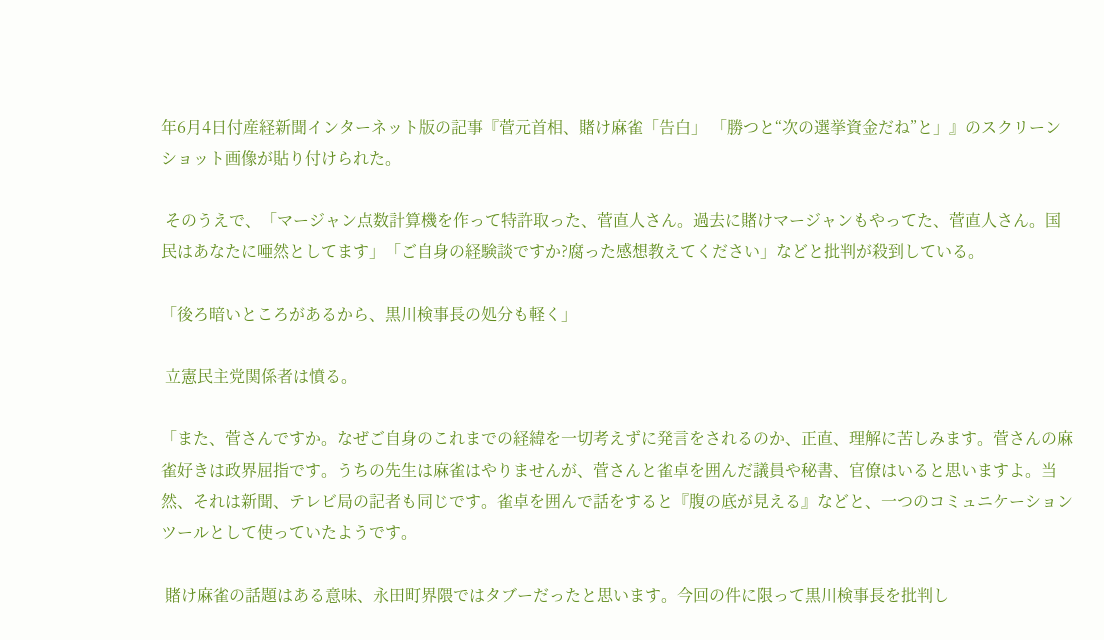年6月4日付産経新聞インターネット版の記事『菅元首相、賭け麻雀「告白」 「勝つと“次の選挙資金だね”と」』のスクリーンショット画像が貼り付けられた。

 そのうえで、「マージャン点数計算機を作って特許取った、菅直人さん。過去に賭けマージャンもやってた、菅直人さん。国民はあなたに唖然としてます」「ご自身の経験談ですか?腐った感想教えてください」などと批判が殺到している。

「後ろ暗いところがあるから、黒川検事長の処分も軽く」

 立憲民主党関係者は憤る。

「また、菅さんですか。なぜご自身のこれまでの経緯を一切考えずに発言をされるのか、正直、理解に苦しみます。菅さんの麻雀好きは政界屈指です。うちの先生は麻雀はやりませんが、菅さんと雀卓を囲んだ議員や秘書、官僚はいると思いますよ。当然、それは新聞、テレビ局の記者も同じです。雀卓を囲んで話をすると『腹の底が見える』などと、一つのコミュニケーションツールとして使っていたようです。

 賭け麻雀の話題はある意味、永田町界隈ではタブーだったと思います。今回の件に限って黒川検事長を批判し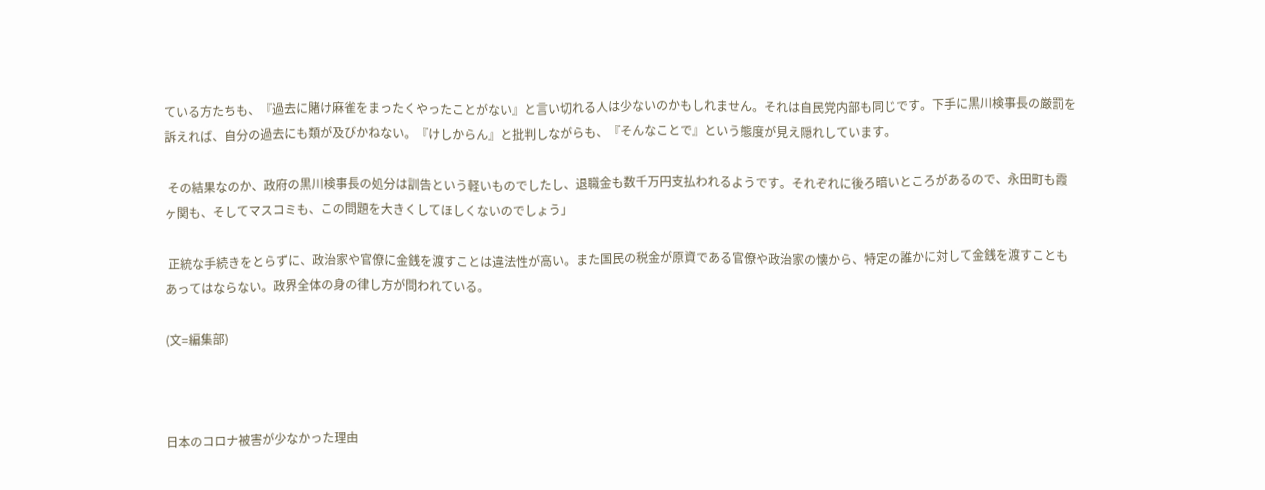ている方たちも、『過去に賭け麻雀をまったくやったことがない』と言い切れる人は少ないのかもしれません。それは自民党内部も同じです。下手に黒川検事長の厳罰を訴えれば、自分の過去にも類が及びかねない。『けしからん』と批判しながらも、『そんなことで』という態度が見え隠れしています。

 その結果なのか、政府の黒川検事長の処分は訓告という軽いものでしたし、退職金も数千万円支払われるようです。それぞれに後ろ暗いところがあるので、永田町も霞ヶ関も、そしてマスコミも、この問題を大きくしてほしくないのでしょう」

 正統な手続きをとらずに、政治家や官僚に金銭を渡すことは違法性が高い。また国民の税金が原資である官僚や政治家の懐から、特定の誰かに対して金銭を渡すこともあってはならない。政界全体の身の律し方が問われている。

(文=編集部)



日本のコロナ被害が少なかった理由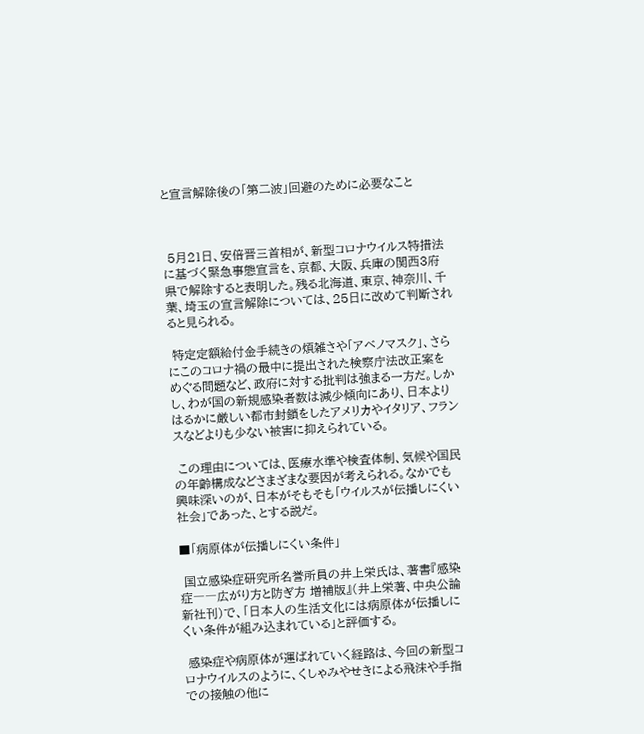と宣言解除後の「第二波」回避のために必要なこと



 5月21日、安倍晋三首相が、新型コロナウイルス特措法に基づく緊急事態宣言を、京都、大阪、兵庫の関西3府県で解除すると表明した。残る北海道、東京、神奈川、千葉、埼玉の宣言解除については、25日に改めて判断されると見られる。

 特定定額給付金手続きの煩雑さや「アベノマスク」、さらにこのコロナ禍の最中に提出された検察庁法改正案をめぐる問題など、政府に対する批判は強まる一方だ。しかし、わが国の新規感染者数は減少傾向にあり、日本よりはるかに厳しい都市封鎖をしたアメリカやイタリア、フランスなどよりも少ない被害に抑えられている。

 この理由については、医療水準や検査体制、気候や国民の年齢構成などさまざまな要因が考えられる。なかでも興味深いのが、日本がそもそも「ウイルスが伝播しにくい社会」であった、とする説だ。

■「病原体が伝播しにくい条件」

 国立感染症研究所名誉所員の井上栄氏は、著書『感染症――広がり方と防ぎ方 増補版』(井上栄著、中央公論新社刊)で、「日本人の生活文化には病原体が伝播しにくい条件が組み込まれている」と評価する。

 感染症や病原体が運ばれていく経路は、今回の新型コロナウイルスのように、くしゃみやせきによる飛沫や手指での接触の他に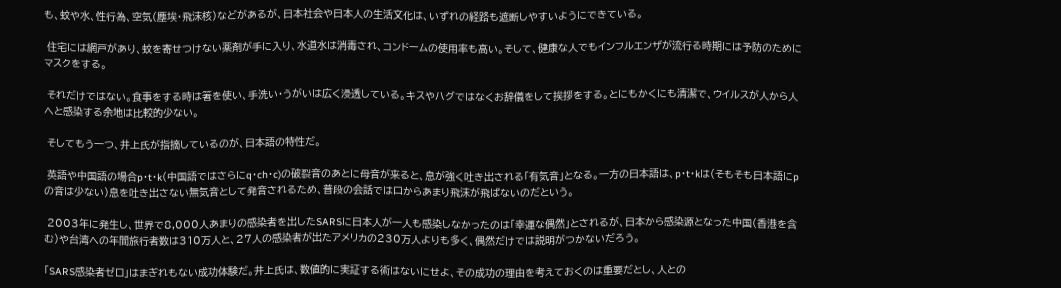も、蚊や水、性行為、空気(塵埃・飛沫核)などがあるが、日本社会や日本人の生活文化は、いずれの経路も遮断しやすいようにできている。

 住宅には網戸があり、蚊を寄せつけない薬剤が手に入り、水道水は消毒され、コンドームの使用率も高い。そして、健康な人でもインフルエンザが流行る時期には予防のためにマスクをする。

 それだけではない。食事をする時は箸を使い、手洗い・うがいは広く浸透している。キスやハグではなくお辞儀をして挨拶をする。とにもかくにも清潔で、ウイルスが人から人へと感染する余地は比較的少ない。

 そしてもう一つ、井上氏が指摘しているのが、日本語の特性だ。

 英語や中国語の場合p・t・k(中国語ではさらにq・ch・c)の破裂音のあとに母音が来ると、息が強く吐き出される「有気音」となる。一方の日本語は、p・t・kは(そもそも日本語にpの音は少ない)息を吐き出さない無気音として発音されるため、普段の会話では口からあまり飛沫が飛ばないのだという。

 2003年に発生し、世界で8,000人あまりの感染者を出したSARSに日本人が一人も感染しなかったのは「幸運な偶然」とされるが、日本から感染源となった中国(香港を含む)や台湾への年間旅行者数は310万人と、27人の感染者が出たアメリカの230万人よりも多く、偶然だけでは説明がつかないだろう。

「SARS感染者ゼロ」はまぎれもない成功体験だ。井上氏は、数値的に実証する術はないにせよ、その成功の理由を考えておくのは重要だとし、人との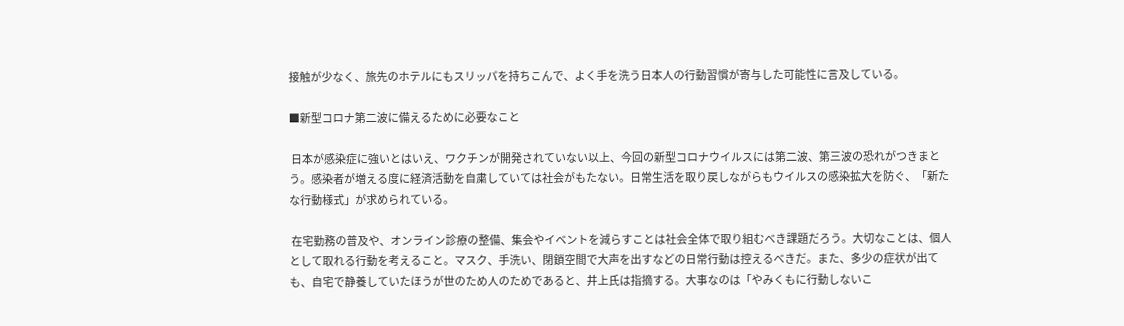接触が少なく、旅先のホテルにもスリッパを持ちこんで、よく手を洗う日本人の行動習慣が寄与した可能性に言及している。

■新型コロナ第二波に備えるために必要なこと

 日本が感染症に強いとはいえ、ワクチンが開発されていない以上、今回の新型コロナウイルスには第二波、第三波の恐れがつきまとう。感染者が増える度に経済活動を自粛していては社会がもたない。日常生活を取り戻しながらもウイルスの感染拡大を防ぐ、「新たな行動様式」が求められている。

 在宅勤務の普及や、オンライン診療の整備、集会やイベントを減らすことは社会全体で取り組むべき課題だろう。大切なことは、個人として取れる行動を考えること。マスク、手洗い、閉鎖空間で大声を出すなどの日常行動は控えるべきだ。また、多少の症状が出ても、自宅で静養していたほうが世のため人のためであると、井上氏は指摘する。大事なのは「やみくもに行動しないこ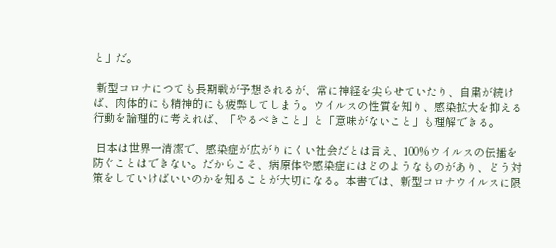と」だ。

 新型コロナにつても長期戦が予想されるが、常に神経を尖らせていたり、自粛が続けば、肉体的にも精神的にも疲弊してしまう。ウイルスの性質を知り、感染拡大を抑える行動を論理的に考えれば、「やるべきこと」と「意味がないこと」も理解できる。

 日本は世界一清潔で、感染症が広がりにくい社会だとは言え、100%ウイルスの伝播を防ぐことはできない。だからこそ、病原体や感染症にはどのようなものがあり、どう対策をしていけばいいのかを知ることが大切になる。本書では、新型コロナウイルスに限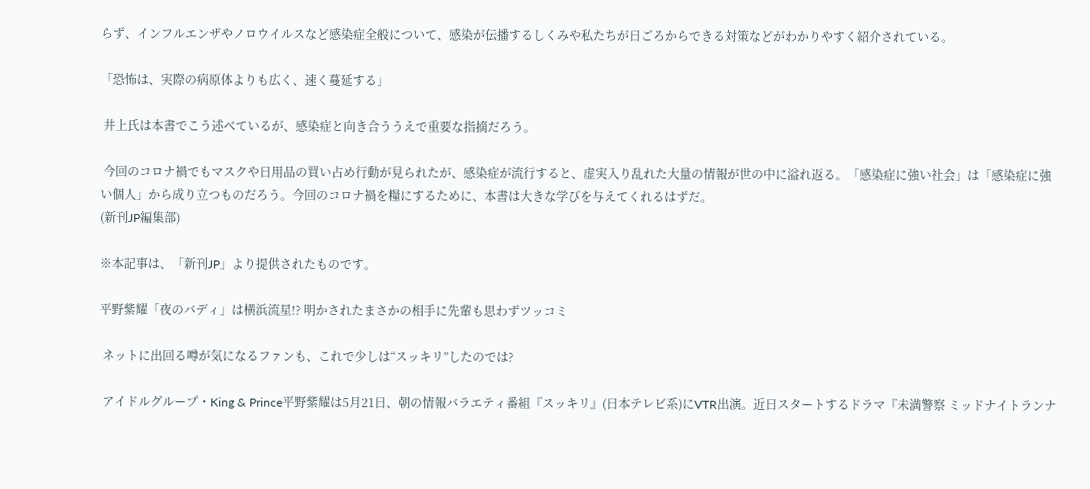らず、インフルエンザやノロウイルスなど感染症全般について、感染が伝播するしくみや私たちが日ごろからできる対策などがわかりやすく紹介されている。

「恐怖は、実際の病原体よりも広く、速く蔓延する」

 井上氏は本書でこう述べているが、感染症と向き合ううえで重要な指摘だろう。

 今回のコロナ禍でもマスクや日用品の買い占め行動が見られたが、感染症が流行すると、虚実入り乱れた大量の情報が世の中に溢れ返る。「感染症に強い社会」は「感染症に強い個人」から成り立つものだろう。今回のコロナ禍を糧にするために、本書は大きな学びを与えてくれるはずだ。
(新刊JP編集部)

※本記事は、「新刊JP」より提供されたものです。

平野紫耀「夜のバディ」は横浜流星!? 明かされたまさかの相手に先輩も思わずツッコミ

 ネットに出回る噂が気になるファンも、これで少しは“スッキリ”したのでは?

 アイドルグループ・King & Prince平野紫耀は5月21日、朝の情報バラエティ番組『スッキリ』(日本テレビ系)にVTR出演。近日スタートするドラマ『未満警察 ミッドナイトランナ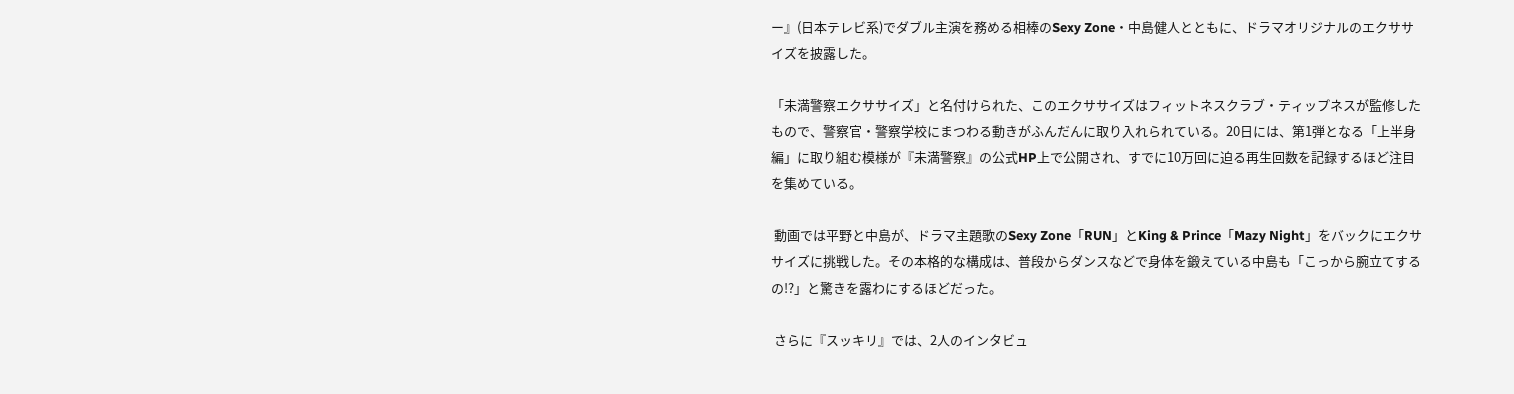ー』(日本テレビ系)でダブル主演を務める相棒のSexy Zone・中島健人とともに、ドラマオリジナルのエクササイズを披露した。

「未満警察エクササイズ」と名付けられた、このエクササイズはフィットネスクラブ・ティップネスが監修したもので、警察官・警察学校にまつわる動きがふんだんに取り入れられている。20日には、第1弾となる「上半身編」に取り組む模様が『未満警察』の公式HP上で公開され、すでに10万回に迫る再生回数を記録するほど注目を集めている。

 動画では平野と中島が、ドラマ主題歌のSexy Zone「RUN」とKing & Prince「Mazy Night」をバックにエクササイズに挑戦した。その本格的な構成は、普段からダンスなどで身体を鍛えている中島も「こっから腕立てするの!?」と驚きを露わにするほどだった。

 さらに『スッキリ』では、2人のインタビュ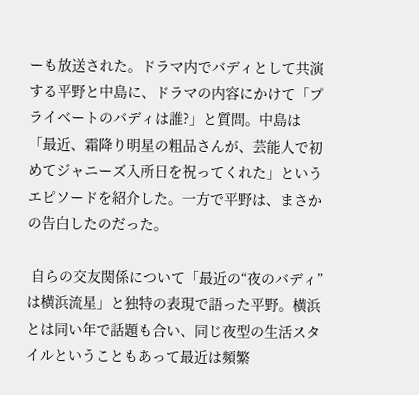ーも放送された。ドラマ内でバディとして共演する平野と中島に、ドラマの内容にかけて「プライベートのバディは誰?」と質問。中島は「最近、霜降り明星の粗品さんが、芸能人で初めてジャニーズ入所日を祝ってくれた」というエピソードを紹介した。一方で平野は、まさかの告白したのだった。

 自らの交友関係について「最近の“夜のバディ”は横浜流星」と独特の表現で語った平野。横浜とは同い年で話題も合い、同じ夜型の生活スタイルということもあって最近は頻繁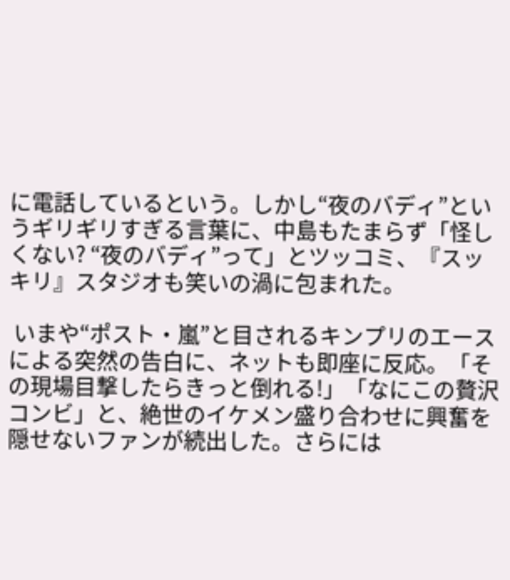に電話しているという。しかし“夜のバディ”というギリギリすぎる言葉に、中島もたまらず「怪しくない? “夜のバディ”って」とツッコミ、『スッキリ』スタジオも笑いの渦に包まれた。

 いまや“ポスト・嵐”と目されるキンプリのエースによる突然の告白に、ネットも即座に反応。「その現場目撃したらきっと倒れる!」「なにこの贅沢コンビ」と、絶世のイケメン盛り合わせに興奮を隠せないファンが続出した。さらには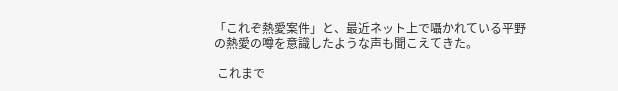「これぞ熱愛案件」と、最近ネット上で囁かれている平野の熱愛の噂を意識したような声も聞こえてきた。

 これまで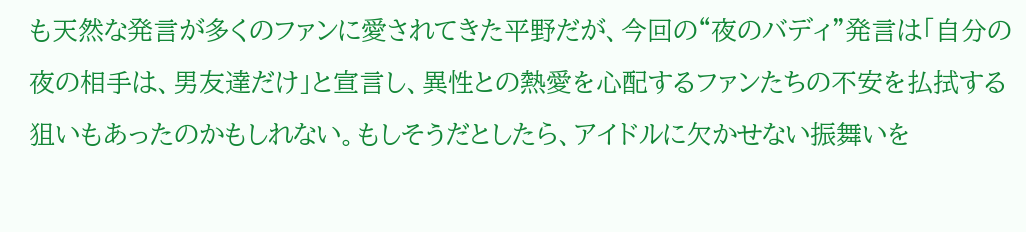も天然な発言が多くのファンに愛されてきた平野だが、今回の“夜のバディ”発言は「自分の夜の相手は、男友達だけ」と宣言し、異性との熱愛を心配するファンたちの不安を払拭する狙いもあったのかもしれない。もしそうだとしたら、アイドルに欠かせない振舞いを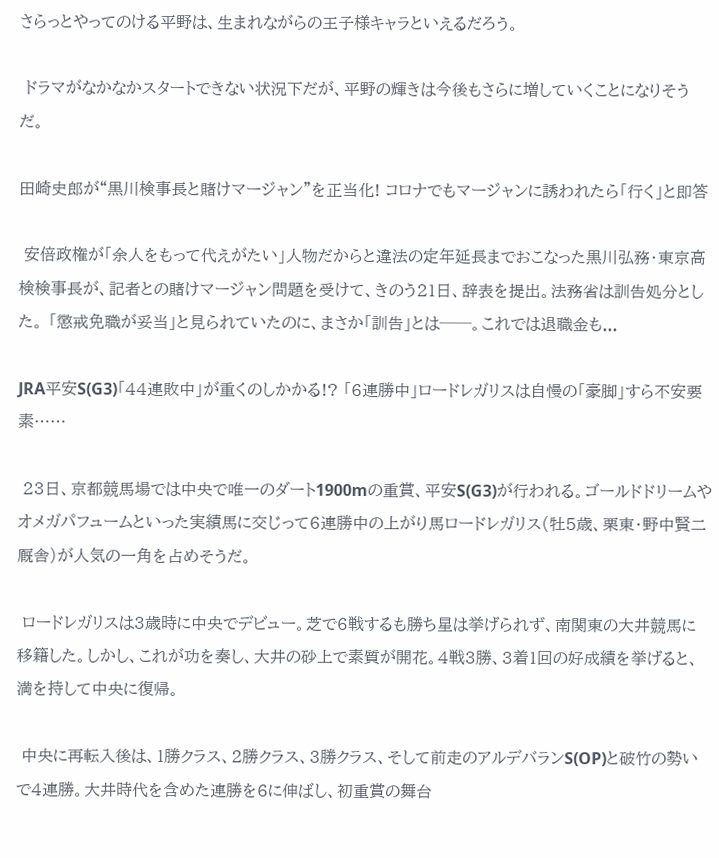さらっとやってのける平野は、生まれながらの王子様キャラといえるだろう。

 ドラマがなかなかスタートできない状況下だが、平野の輝きは今後もさらに増していくことになりそうだ。

田崎史郎が“黒川検事長と賭けマージャン”を正当化! コロナでもマージャンに誘われたら「行く」と即答

 安倍政権が「余人をもって代えがたい」人物だからと違法の定年延長までおこなった黒川弘務・東京高検検事長が、記者との賭けマージャン問題を受けて、きのう21日、辞表を提出。法務省は訓告処分とした。 「懲戒免職が妥当」と見られていたのに、まさか「訓告」とは──。これでは退職金も...

JRA平安S(G3)「44連敗中」が重くのしかかる!? 「6連勝中」ロードレガリスは自慢の「豪脚」すら不安要素……

 23日、京都競馬場では中央で唯一のダート1900mの重賞、平安S(G3)が行われる。ゴールドドリームやオメガパフュームといった実績馬に交じって6連勝中の上がり馬ロードレガリス(牡5歳、栗東・野中賢二厩舎)が人気の一角を占めそうだ。

 ロードレガリスは3歳時に中央でデビュー。芝で6戦するも勝ち星は挙げられず、南関東の大井競馬に移籍した。しかし、これが功を奏し、大井の砂上で素質が開花。4戦3勝、3着1回の好成績を挙げると、満を持して中央に復帰。

 中央に再転入後は、1勝クラス、2勝クラス、3勝クラス、そして前走のアルデバランS(OP)と破竹の勢いで4連勝。大井時代を含めた連勝を6に伸ばし、初重賞の舞台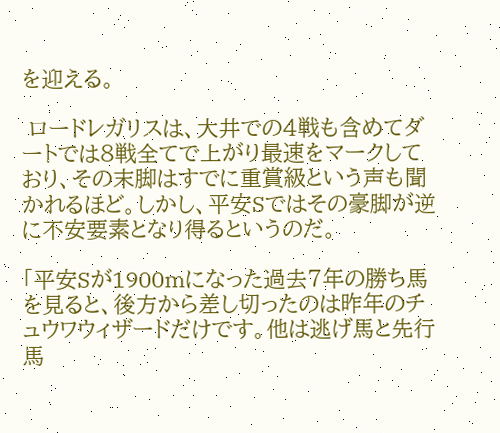を迎える。

 ロードレガリスは、大井での4戦も含めてダートでは8戦全てで上がり最速をマークしており、その末脚はすでに重賞級という声も聞かれるほど。しかし、平安Sではその豪脚が逆に不安要素となり得るというのだ。

「平安Sが1900mになった過去7年の勝ち馬を見ると、後方から差し切ったのは昨年のチュウワウィザードだけです。他は逃げ馬と先行馬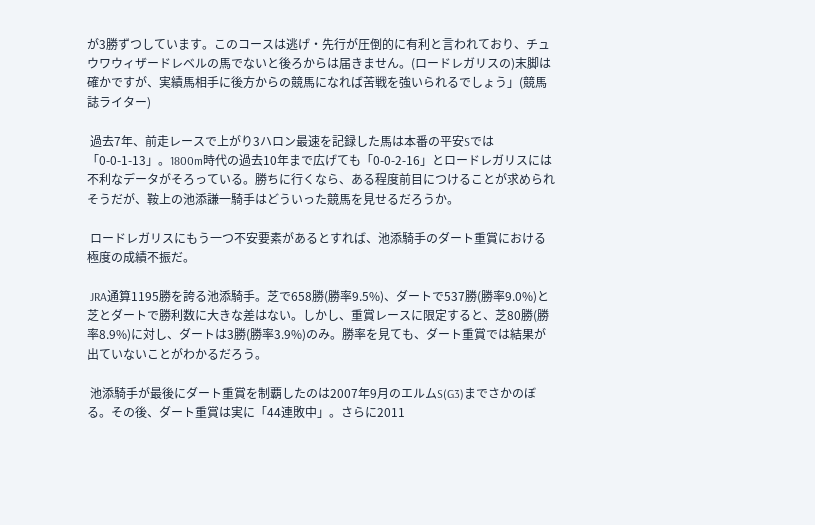が3勝ずつしています。このコースは逃げ・先行が圧倒的に有利と言われており、チュウワウィザードレベルの馬でないと後ろからは届きません。(ロードレガリスの)末脚は確かですが、実績馬相手に後方からの競馬になれば苦戦を強いられるでしょう」(競馬誌ライター)

 過去7年、前走レースで上がり3ハロン最速を記録した馬は本番の平安Sでは「0-0-1-13」。1800m時代の過去10年まで広げても「0-0-2-16」とロードレガリスには不利なデータがそろっている。勝ちに行くなら、ある程度前目につけることが求められそうだが、鞍上の池添謙一騎手はどういった競馬を見せるだろうか。

 ロードレガリスにもう一つ不安要素があるとすれば、池添騎手のダート重賞における極度の成績不振だ。

 JRA通算1195勝を誇る池添騎手。芝で658勝(勝率9.5%)、ダートで537勝(勝率9.0%)と芝とダートで勝利数に大きな差はない。しかし、重賞レースに限定すると、芝80勝(勝率8.9%)に対し、ダートは3勝(勝率3.9%)のみ。勝率を見ても、ダート重賞では結果が出ていないことがわかるだろう。

 池添騎手が最後にダート重賞を制覇したのは2007年9月のエルムS(G3)までさかのぼる。その後、ダート重賞は実に「44連敗中」。さらに2011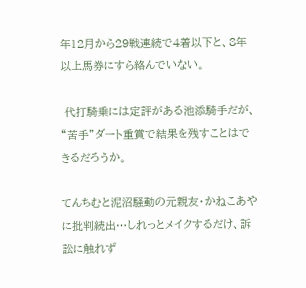年12月から29戦連続で4着以下と、8年以上馬券にすら絡んでいない。

 代打騎乗には定評がある池添騎手だが、“苦手”ダート重賞で結果を残すことはできるだろうか。

てんちむと泥沼騒動の元親友・かねこあやに批判続出…しれっとメイクするだけ、訴訟に触れず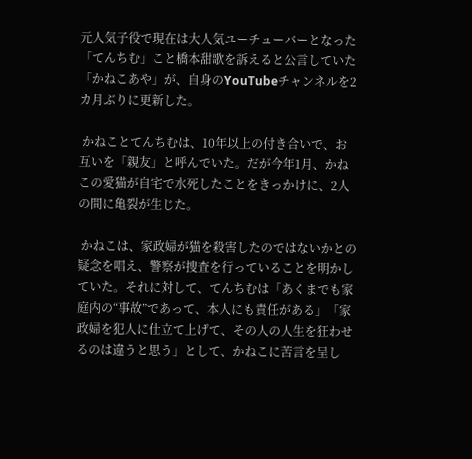元人気子役で現在は大人気ユーチューバーとなった「てんちむ」こと橋本甜歌を訴えると公言していた「かねこあや」が、自身のYouTubeチャンネルを2カ月ぶりに更新した。

 かねことてんちむは、10年以上の付き合いで、お互いを「親友」と呼んでいた。だが今年1月、かねこの愛猫が自宅で水死したことをきっかけに、2人の間に亀裂が生じた。

 かねこは、家政婦が猫を殺害したのではないかとの疑念を唱え、警察が捜査を行っていることを明かしていた。それに対して、てんちむは「あくまでも家庭内の“事故”であって、本人にも責任がある」「家政婦を犯人に仕立て上げて、その人の人生を狂わせるのは違うと思う」として、かねこに苦言を呈し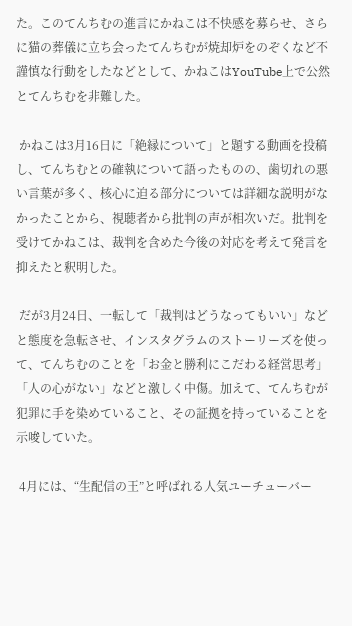た。このてんちむの進言にかねこは不快感を募らせ、さらに猫の葬儀に立ち会ったてんちむが焼却炉をのぞくなど不謹慎な行動をしたなどとして、かねこはYouTube上で公然とてんちむを非難した。

 かねこは3月16日に「絶縁について」と題する動画を投稿し、てんちむとの確執について語ったものの、歯切れの悪い言葉が多く、核心に迫る部分については詳細な説明がなかったことから、視聴者から批判の声が相次いだ。批判を受けてかねこは、裁判を含めた今後の対応を考えて発言を抑えたと釈明した。

 だが3月24日、一転して「裁判はどうなってもいい」などと態度を急転させ、インスタグラムのストーリーズを使って、てんちむのことを「お金と勝利にこだわる経営思考」「人の心がない」などと激しく中傷。加えて、てんちむが犯罪に手を染めていること、その証拠を持っていることを示唆していた。

 4月には、“生配信の王”と呼ばれる人気ユーチューバー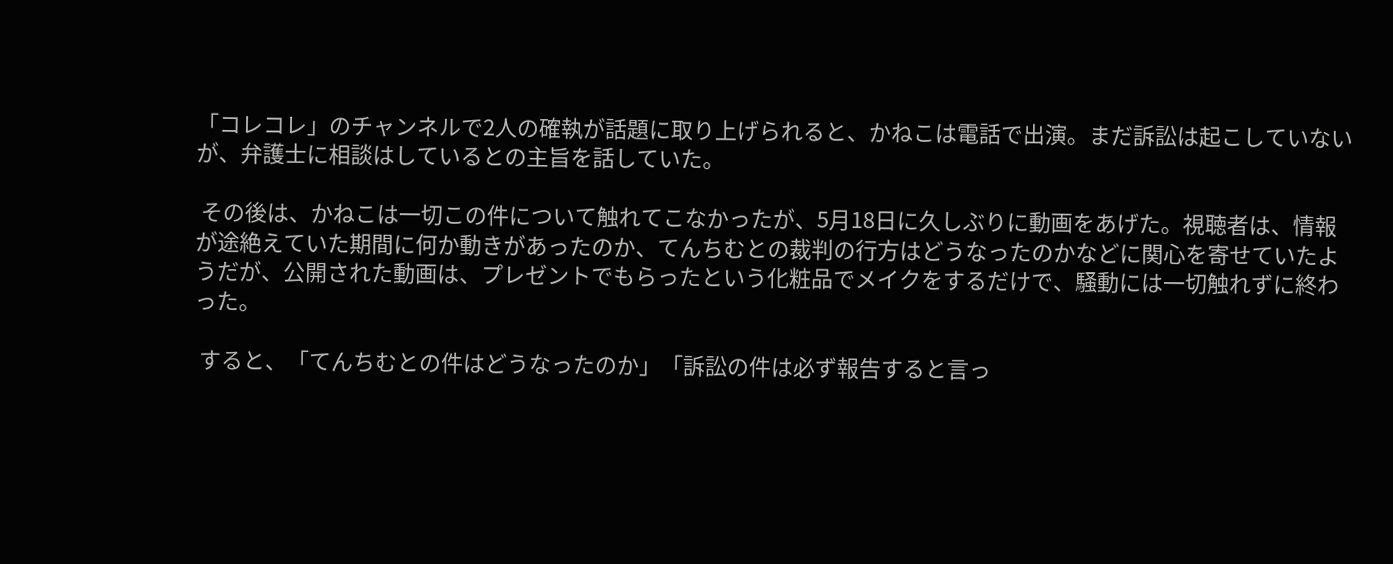「コレコレ」のチャンネルで2人の確執が話題に取り上げられると、かねこは電話で出演。まだ訴訟は起こしていないが、弁護士に相談はしているとの主旨を話していた。

 その後は、かねこは一切この件について触れてこなかったが、5月18日に久しぶりに動画をあげた。視聴者は、情報が途絶えていた期間に何か動きがあったのか、てんちむとの裁判の行方はどうなったのかなどに関心を寄せていたようだが、公開された動画は、プレゼントでもらったという化粧品でメイクをするだけで、騒動には一切触れずに終わった。

 すると、「てんちむとの件はどうなったのか」「訴訟の件は必ず報告すると言っ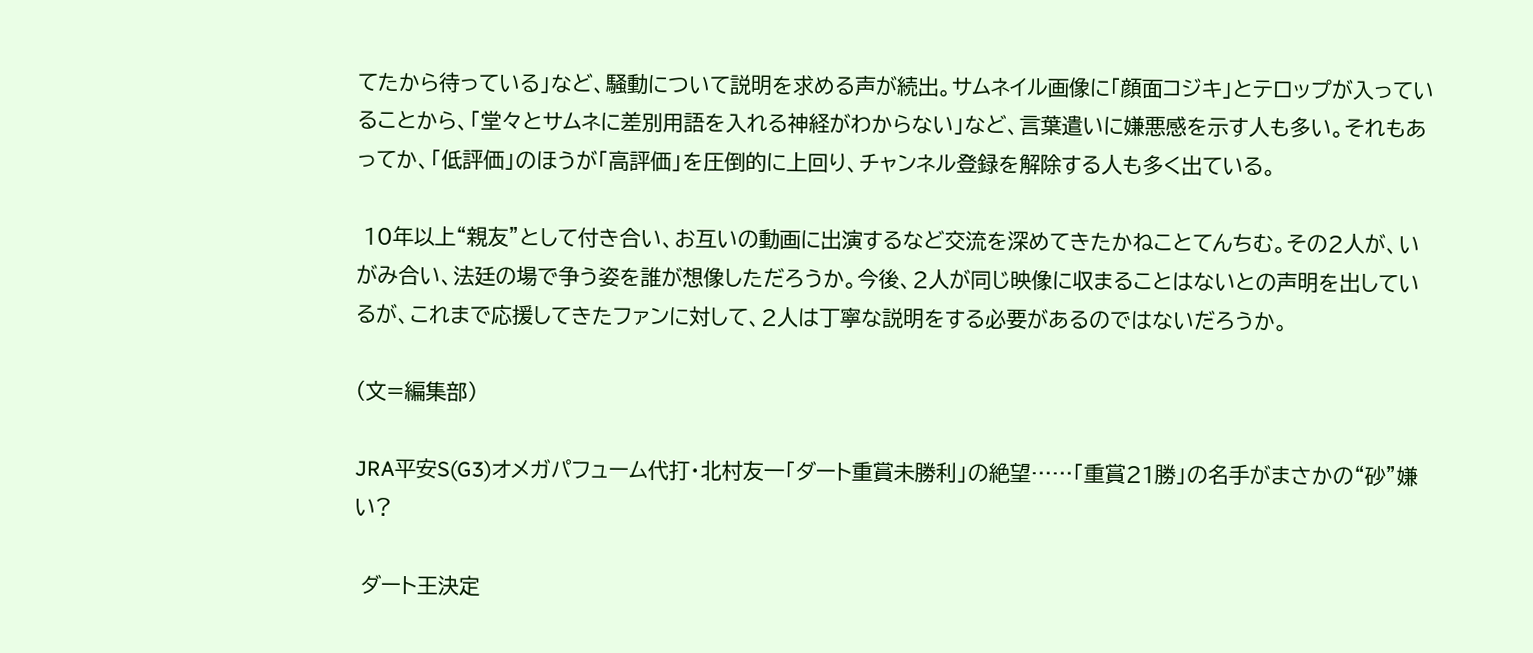てたから待っている」など、騒動について説明を求める声が続出。サムネイル画像に「顔面コジキ」とテロップが入っていることから、「堂々とサムネに差別用語を入れる神経がわからない」など、言葉遣いに嫌悪感を示す人も多い。それもあってか、「低評価」のほうが「高評価」を圧倒的に上回り、チャンネル登録を解除する人も多く出ている。

 10年以上“親友”として付き合い、お互いの動画に出演するなど交流を深めてきたかねことてんちむ。その2人が、いがみ合い、法廷の場で争う姿を誰が想像しただろうか。今後、2人が同じ映像に収まることはないとの声明を出しているが、これまで応援してきたファンに対して、2人は丁寧な説明をする必要があるのではないだろうか。

(文=編集部)

JRA平安S(G3)オメガパフューム代打・北村友一「ダート重賞未勝利」の絶望……「重賞21勝」の名手がまさかの“砂”嫌い?

 ダート王決定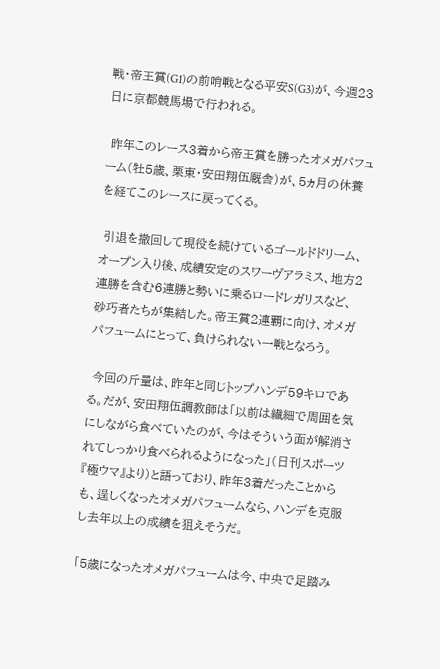戦・帝王賞(G1)の前哨戦となる平安S(G3)が、今週23日に京都競馬場で行われる。

 昨年このレース3着から帝王賞を勝ったオメガパフューム(牡5歳、栗東・安田翔伍厩舎)が、5ヵ月の休養を経てこのレースに戻ってくる。

 引退を撤回して現役を続けているゴールドドリーム、オープン入り後、成績安定のスワーヴアラミス、地方2連勝を含む6連勝と勢いに乗るロードレガリスなど、砂巧者たちが集結した。帝王賞2連覇に向け、オメガパフュームにとって、負けられない一戦となろう。

 今回の斤量は、昨年と同じトップハンデ59キロである。だが、安田翔伍調教師は「以前は繊細で周囲を気にしながら食べていたのが、今はそういう面が解消されてしっかり食べられるようになった」(日刊スポーツ『極ウマ』より)と語っており、昨年3着だったことからも、逞しくなったオメガパフュームなら、ハンデを克服し去年以上の成績を狙えそうだ。

「5歳になったオメガパフュームは今、中央で足踏み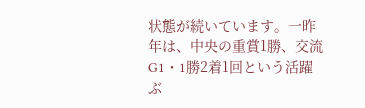状態が続いています。一昨年は、中央の重賞1勝、交流G1・1勝2着1回という活躍ぶ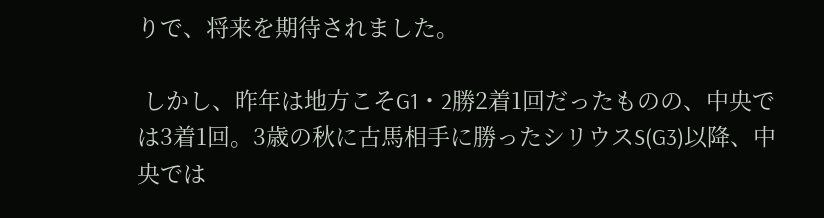りで、将来を期待されました。

 しかし、昨年は地方こそG1・2勝2着1回だったものの、中央では3着1回。3歳の秋に古馬相手に勝ったシリウスS(G3)以降、中央では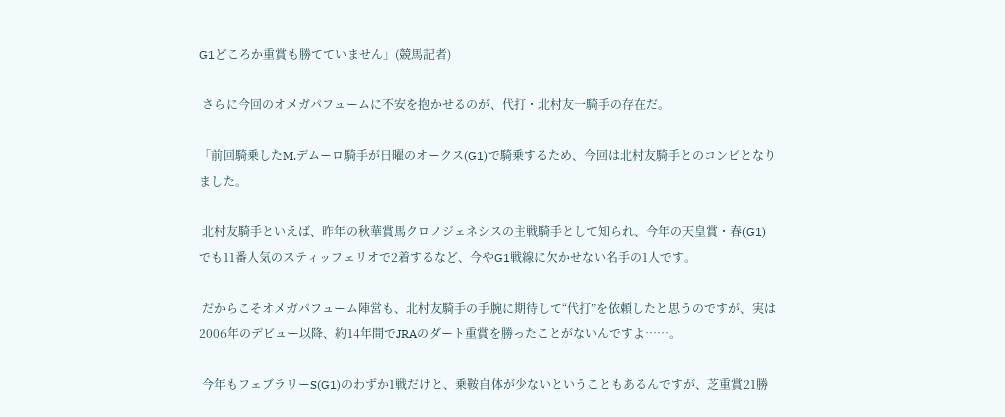G1どころか重賞も勝てていません」(競馬記者)

 さらに今回のオメガパフュームに不安を抱かせるのが、代打・北村友一騎手の存在だ。

「前回騎乗したM.デムーロ騎手が日曜のオークス(G1)で騎乗するため、今回は北村友騎手とのコンビとなりました。

 北村友騎手といえば、昨年の秋華賞馬クロノジェネシスの主戦騎手として知られ、今年の天皇賞・春(G1)でも11番人気のスティッフェリオで2着するなど、今やG1戦線に欠かせない名手の1人です。

 だからこそオメガパフューム陣営も、北村友騎手の手腕に期待して“代打”を依頼したと思うのですが、実は2006年のデビュー以降、約14年間でJRAのダート重賞を勝ったことがないんですよ……。

 今年もフェブラリーS(G1)のわずか1戦だけと、乗鞍自体が少ないということもあるんですが、芝重賞21勝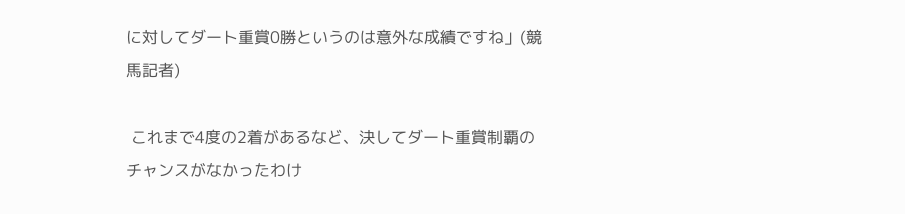に対してダート重賞0勝というのは意外な成績ですね」(競馬記者)

 これまで4度の2着があるなど、決してダート重賞制覇のチャンスがなかったわけ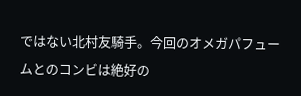ではない北村友騎手。今回のオメガパフュームとのコンビは絶好の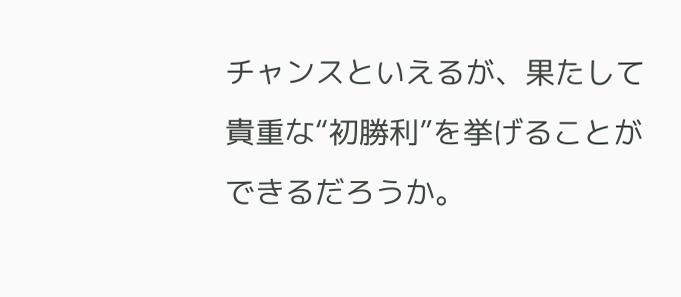チャンスといえるが、果たして貴重な“初勝利”を挙げることができるだろうか。